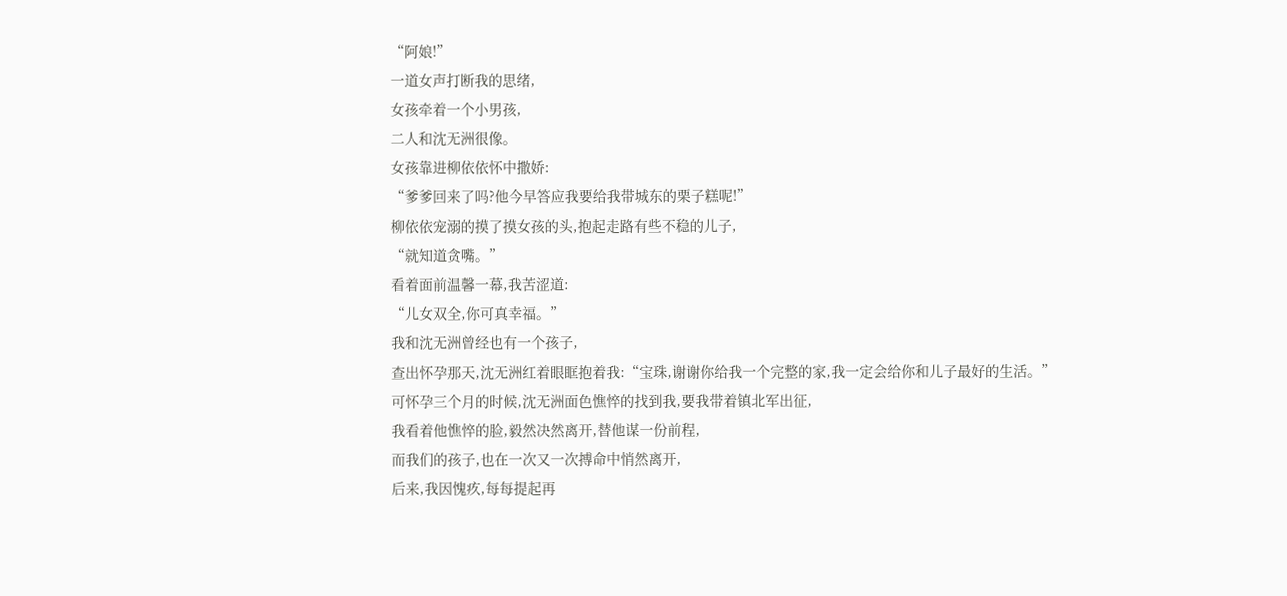“阿娘!”
一道女声打断我的思绪,
女孩牵着一个小男孩,
二人和沈无洲很像。
女孩靠进柳依依怀中撒娇:
“爹爹回来了吗?他今早答应我要给我带城东的栗子糕呢!”
柳依依宠溺的摸了摸女孩的头,抱起走路有些不稳的儿子,
“就知道贪嘴。”
看着面前温馨一幕,我苦涩道:
“儿女双全,你可真幸福。”
我和沈无洲曾经也有一个孩子,
查出怀孕那天,沈无洲红着眼眶抱着我:“宝珠,谢谢你给我一个完整的家,我一定会给你和儿子最好的生活。”
可怀孕三个月的时候,沈无洲面色憔悴的找到我,要我带着镇北军出征,
我看着他憔悴的脸,毅然决然离开,替他谋一份前程,
而我们的孩子,也在一次又一次搏命中悄然离开,
后来,我因愧疚,每每提起再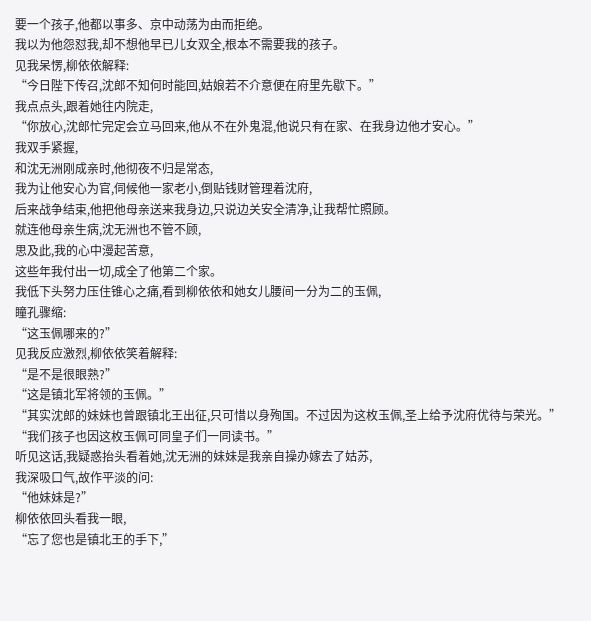要一个孩子,他都以事多、京中动荡为由而拒绝。
我以为他怨怼我,却不想他早已儿女双全,根本不需要我的孩子。
见我呆愣,柳依依解释:
“今日陛下传召,沈郎不知何时能回,姑娘若不介意便在府里先歇下。”
我点点头,跟着她往内院走,
“你放心,沈郎忙完定会立马回来,他从不在外鬼混,他说只有在家、在我身边他才安心。”
我双手紧握,
和沈无洲刚成亲时,他彻夜不归是常态,
我为让他安心为官,伺候他一家老小,倒贴钱财管理着沈府,
后来战争结束,他把他母亲送来我身边,只说边关安全清净,让我帮忙照顾。
就连他母亲生病,沈无洲也不管不顾,
思及此,我的心中漫起苦意,
这些年我付出一切,成全了他第二个家。
我低下头努力压住锥心之痛,看到柳依依和她女儿腰间一分为二的玉佩,
瞳孔骤缩:
“这玉佩哪来的?”
见我反应激烈,柳依依笑着解释:
“是不是很眼熟?”
“这是镇北军将领的玉佩。”
“其实沈郎的妹妹也曾跟镇北王出征,只可惜以身殉国。不过因为这枚玉佩,圣上给予沈府优待与荣光。”
“我们孩子也因这枚玉佩可同皇子们一同读书。”
听见这话,我疑惑抬头看着她,沈无洲的妹妹是我亲自操办嫁去了姑苏,
我深吸口气,故作平淡的问:
“他妹妹是?”
柳依依回头看我一眼,
“忘了您也是镇北王的手下,”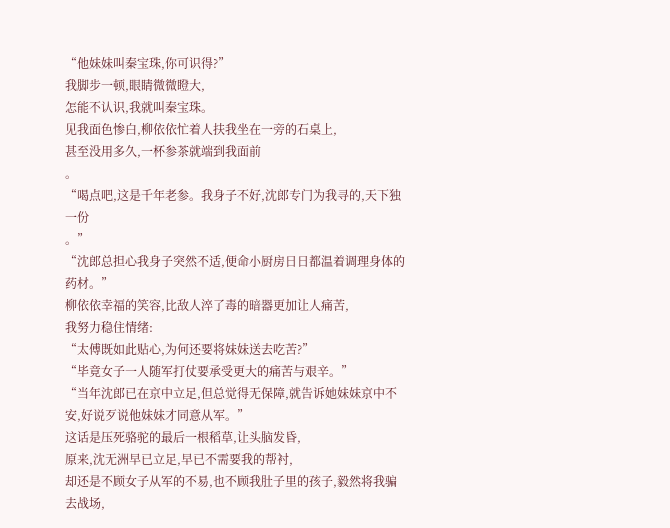“他妹妹叫秦宝珠,你可识得?”
我脚步一顿,眼睛微微瞪大,
怎能不认识,我就叫秦宝珠。
见我面色惨白,柳依依忙着人扶我坐在一旁的石桌上,
甚至没用多久,一杯参茶就端到我面前
。
“喝点吧,这是千年老参。我身子不好,沈郎专门为我寻的,天下独一份
。”
“沈郎总担心我身子突然不适,便命小厨房日日都温着调理身体的药材。”
柳依依幸福的笑容,比敌人淬了毒的暗器更加让人痛苦,
我努力稳住情绪:
“太傅既如此贴心,为何还要将妹妹送去吃苦?”
“毕竟女子一人随军打仗要承受更大的痛苦与艰辛。”
“当年沈郎已在京中立足,但总觉得无保障,就告诉她妹妹京中不安,好说歹说他妹妹才同意从军。”
这话是压死骆驼的最后一根稻草,让头脑发昏,
原来,沈无洲早已立足,早已不需要我的帮衬,
却还是不顾女子从军的不易,也不顾我肚子里的孩子,毅然将我骗去战场,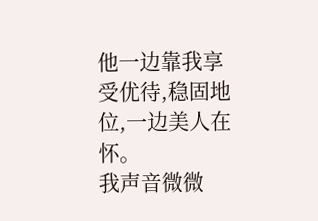他一边靠我享受优待,稳固地位,一边美人在怀。
我声音微微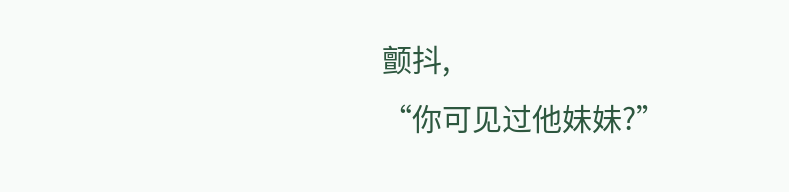颤抖,
“你可见过他妹妹?”